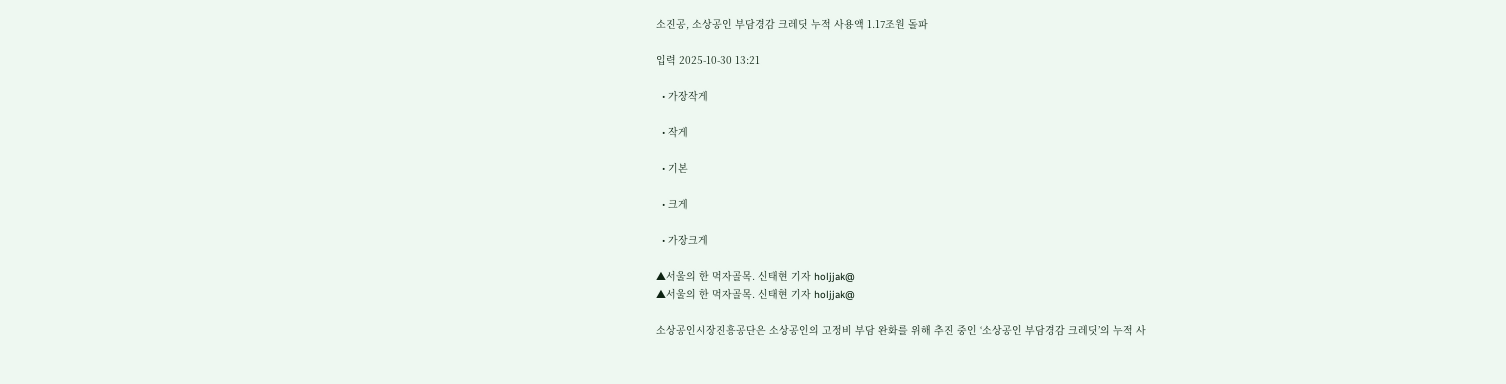소진공, 소상공인 부담경감 크레딧 누적 사용액 1.17조원 돌파

입력 2025-10-30 13:21

  • 가장작게

  • 작게

  • 기본

  • 크게

  • 가장크게

▲서울의 한 먹자골목. 신태현 기자 holjjak@
▲서울의 한 먹자골목. 신태현 기자 holjjak@

소상공인시장진흥공단은 소상공인의 고정비 부담 완화를 위해 추진 중인 ‘소상공인 부담경감 크레딧’의 누적 사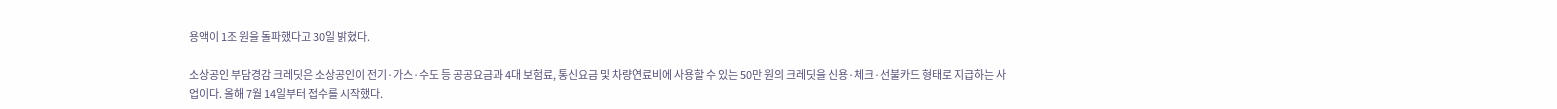용액이 1조 원을 돌파했다고 30일 밝혔다.

소상공인 부담경감 크레딧은 소상공인이 전기·가스·수도 등 공공요금과 4대 보험료, 통신요금 및 차량연료비에 사용할 수 있는 50만 원의 크레딧을 신용·체크·선불카드 형태로 지급하는 사업이다. 올해 7월 14일부터 접수를 시작했다.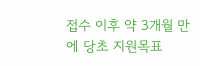접수 이후 약 3개월 만에 당초 지원목표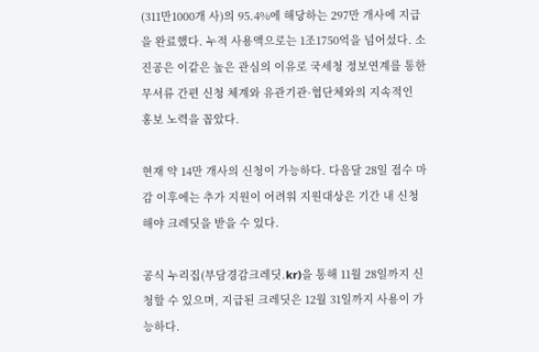(311만1000개 사)의 95.4%에 해당하는 297만 개사에 지급을 완료했다. 누적 사용액으로는 1조1750억을 넘어섰다. 소진공은 이같은 높은 관심의 이유로 국세청 정보연계를 통한 무서류 간편 신청 체계와 유관기관·협단체와의 지속적인 홍보 노력을 꼽았다.

현재 약 14만 개사의 신청이 가능하다. 다음달 28일 접수 마감 이후에는 추가 지원이 어려워 지원대상은 기간 내 신청해야 크레딧을 받을 수 있다.

공식 누리집(부담경감크레딧.kr)을 통해 11월 28일까지 신청할 수 있으며, 지급된 크레딧은 12월 31일까지 사용이 가능하다.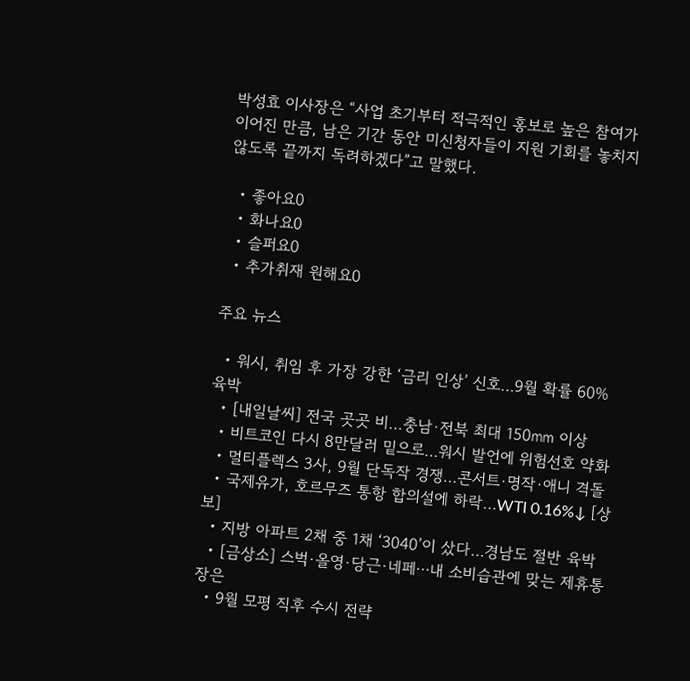박성효 이사장은 “사업 초기부터 적극적인 홍보로 높은 참여가 이어진 만큼, 남은 기간 동안 미신청자들이 지원 기회를 놓치지 않도록 끝까지 독려하겠다”고 말했다.

  • 좋아요0
  • 화나요0
  • 슬퍼요0
  • 추가취재 원해요0

주요 뉴스

  • 워시, 취임 후 가장 강한 ‘금리 인상’ 신호…9월 확률 60% 육박
  • [내일날씨] 전국 곳곳 비…충남·전북 최대 150㎜ 이상
  • 비트코인 다시 8만달러 밑으로…워시 발언에 위험선호 약화
  • 멀티플렉스 3사, 9월 단독작 경쟁…콘서트·명작·애니 격돌
  • 국제유가, 호르무즈 통항 합의설에 하락…WTI 0.16%↓ [상보]
  • 지방 아파트 2채 중 1채 ‘3040’이 샀다…경남도 절반 육박
  • [금상소] 스벅·올영·당근·네페⋯내 소비습관에 맞는 제휴통장은
  • 9월 모평 직후 수시 전략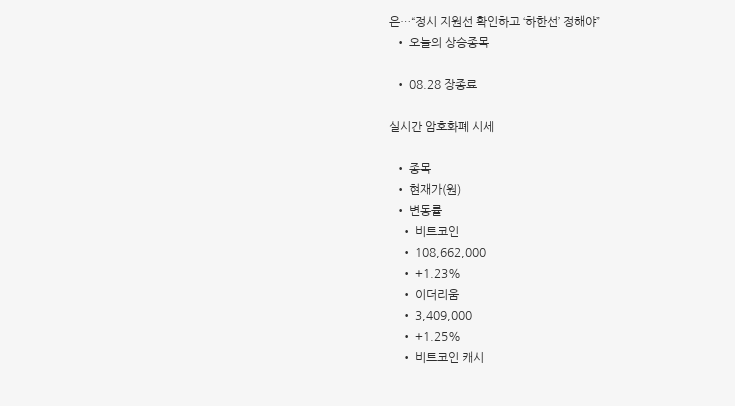은…“정시 지원선 확인하고 ‘하한선’ 정해야”
  • 오늘의 상승종목

  • 08.28 장종료

실시간 암호화폐 시세

  • 종목
  • 현재가(원)
  • 변동률
    • 비트코인
    • 108,662,000
    • +1.23%
    • 이더리움
    • 3,409,000
    • +1.25%
    • 비트코인 캐시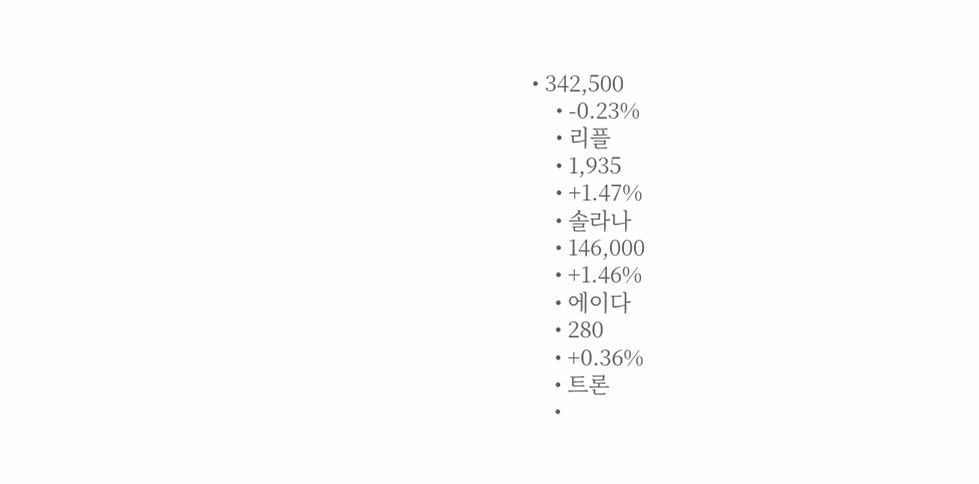• 342,500
    • -0.23%
    • 리플
    • 1,935
    • +1.47%
    • 솔라나
    • 146,000
    • +1.46%
    • 에이다
    • 280
    • +0.36%
    • 트론
    •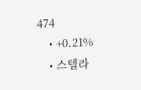474
    • +0.21%
    • 스텔라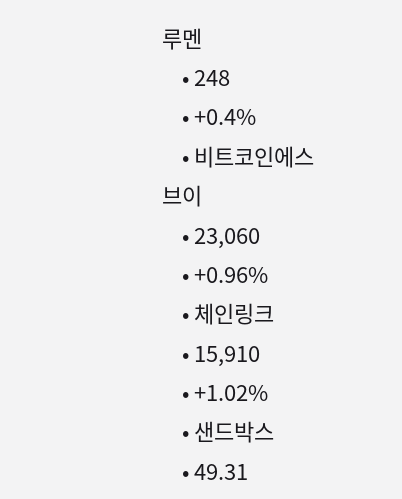루멘
    • 248
    • +0.4%
    • 비트코인에스브이
    • 23,060
    • +0.96%
    • 체인링크
    • 15,910
    • +1.02%
    • 샌드박스
    • 49.31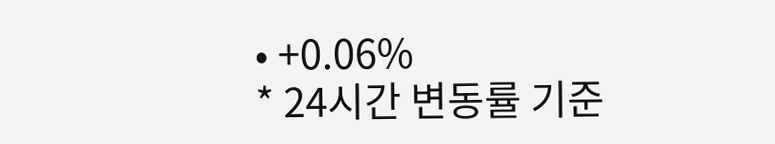• +0.06%
* 24시간 변동률 기준